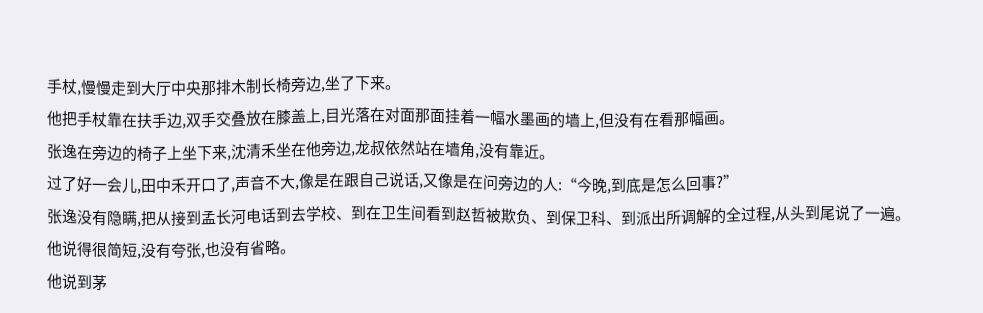手杖,慢慢走到大厅中央那排木制长椅旁边,坐了下来。
他把手杖靠在扶手边,双手交叠放在膝盖上,目光落在对面那面挂着一幅水墨画的墙上,但没有在看那幅画。
张逸在旁边的椅子上坐下来,沈清禾坐在他旁边,龙叔依然站在墙角,没有靠近。
过了好一会儿,田中禾开口了,声音不大,像是在跟自己说话,又像是在问旁边的人:“今晚,到底是怎么回事?”
张逸没有隐瞒,把从接到孟长河电话到去学校、到在卫生间看到赵哲被欺负、到保卫科、到派出所调解的全过程,从头到尾说了一遍。
他说得很简短,没有夸张,也没有省略。
他说到茅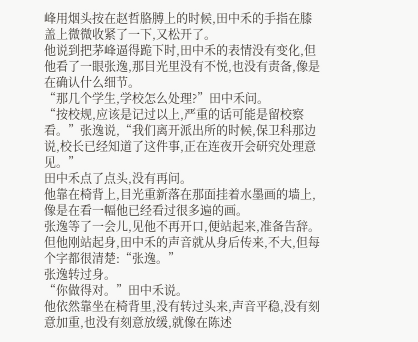峰用烟头按在赵哲胳膊上的时候,田中禾的手指在膝盖上微微收紧了一下,又松开了。
他说到把茅峰逼得跪下时,田中禾的表情没有变化,但他看了一眼张逸,那目光里没有不悦,也没有责备,像是在确认什么细节。
“那几个学生,学校怎么处理?”田中禾问。
“按校规,应该是记过以上,严重的话可能是留校察看。”张逸说,“我们离开派出所的时候,保卫科那边说,校长已经知道了这件事,正在连夜开会研究处理意见。”
田中禾点了点头,没有再问。
他靠在椅背上,目光重新落在那面挂着水墨画的墙上,像是在看一幅他已经看过很多遍的画。
张逸等了一会儿,见他不再开口,便站起来,准备告辞。
但他刚站起身,田中禾的声音就从身后传来,不大,但每个字都很清楚:“张逸。”
张逸转过身。
“你做得对。”田中禾说。
他依然靠坐在椅背里,没有转过头来,声音平稳,没有刻意加重,也没有刻意放缓,就像在陈述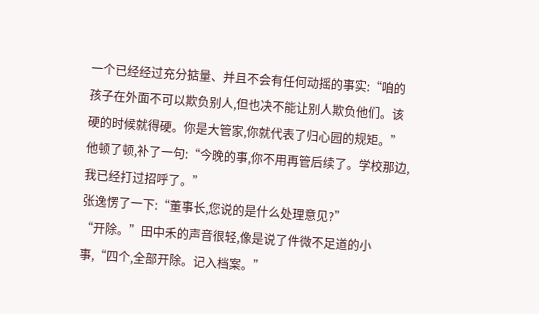一个已经经过充分掂量、并且不会有任何动摇的事实:“咱的孩子在外面不可以欺负别人,但也决不能让别人欺负他们。该硬的时候就得硬。你是大管家,你就代表了归心园的规矩。”
他顿了顿,补了一句:“今晚的事,你不用再管后续了。学校那边,我已经打过招呼了。”
张逸愣了一下:“董事长,您说的是什么处理意见?”
“开除。”田中禾的声音很轻,像是说了件微不足道的小事,“四个,全部开除。记入档案。”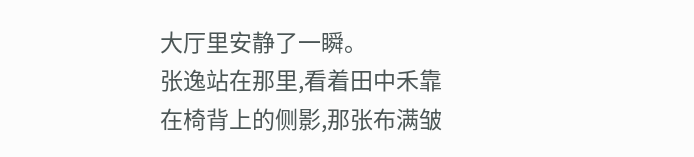大厅里安静了一瞬。
张逸站在那里,看着田中禾靠在椅背上的侧影,那张布满皱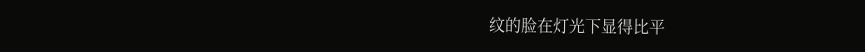纹的脸在灯光下显得比平